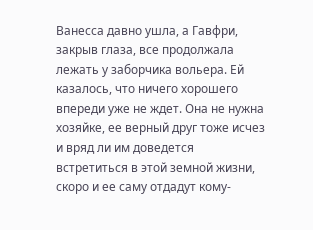Ванесса давно ушла, а Гавфри, закрыв глаза, все продолжала лежать у заборчика вольера. Ей казалось, что ничего хорошего впереди уже не ждет. Она не нужна хозяйке, ее верный друг тоже исчез и вряд ли им доведется встретиться в этой земной жизни, скоро и ее саму отдадут кому-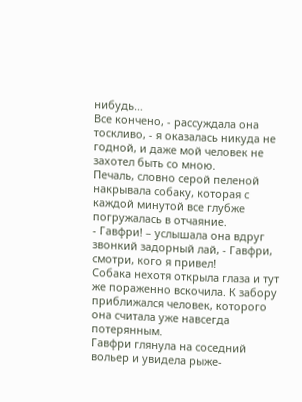нибудь…
Все кончено, - рассуждала она тоскливо, - я оказалась никуда не годной, и даже мой человек не захотел быть со мною.
Печаль, словно серой пеленой накрывала собаку, которая с каждой минутой все глубже погружалась в отчаяние.
- Гавфри! – услышала она вдруг звонкий задорный лай, - Гавфри, смотри, кого я привел!
Собака нехотя открыла глаза и тут же пораженно вскочила. К забору приближался человек, которого она считала уже навсегда потерянным.
Гавфри глянула на соседний вольер и увидела рыже-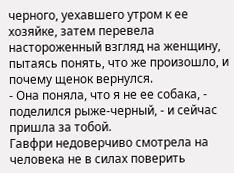черного, уехавшего утром к ее хозяйке, затем перевела настороженный взгляд на женщину, пытаясь понять, что же произошло, и почему щенок вернулся.
- Она поняла, что я не ее собака, - поделился рыже-черный, - и сейчас пришла за тобой.
Гавфри недоверчиво смотрела на человека не в силах поверить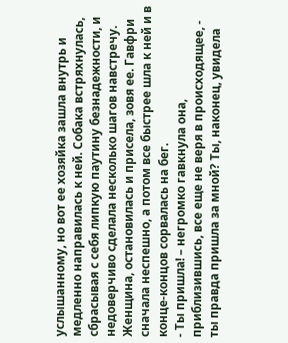услышанному, но вот ее хозяйка зашла внутрь и медленно направилась к ней. Собака встряхнулась, сбрасывая с себя липкую паутину безнадежности, и недоверчиво сделала несколько шагов навстречу.
Женщина, остановилась и присела, зовя ее. Гавфри сначала неспешно, а потом все быстрее шла к ней и в конце-концов сорвалась на бег.
- Ты пришла! – негромко гавкнула она, приблизившись, все еще не веря в происходящее, - ты правда пришла за мной? Ты, наконец, увидела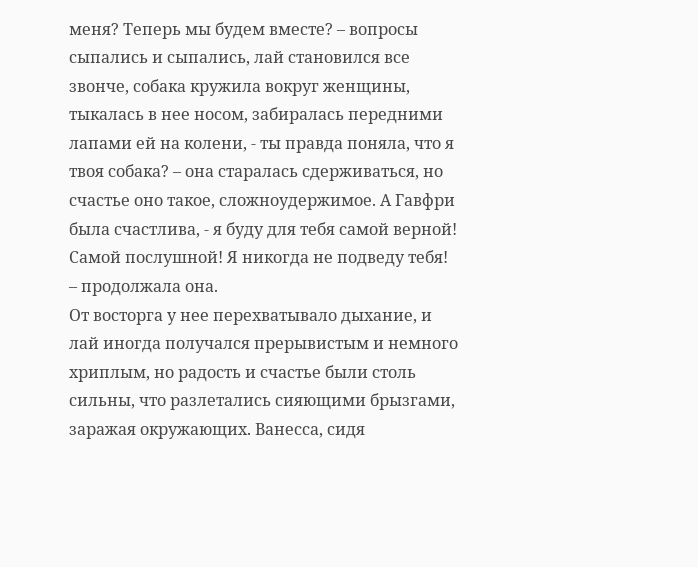меня? Теперь мы будем вместе? – вопросы сыпались и сыпались, лай становился все звонче, собака кружила вокруг женщины, тыкалась в нее носом, забиралась передними лапами ей на колени, - ты правда поняла, что я твоя собака? – она старалась сдерживаться, но счастье оно такое, сложноудержимое. А Гавфри была счастлива, - я буду для тебя самой верной! Самой послушной! Я никогда не подведу тебя! – продолжала она.
От восторга у нее перехватывало дыхание, и лай иногда получался прерывистым и немного хриплым, но радость и счастье были столь сильны, что разлетались сияющими брызгами, заражая окружающих. Ванесса, сидя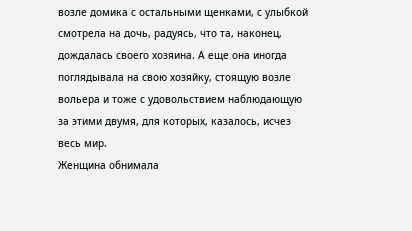возле домика с остальными щенками, с улыбкой смотрела на дочь, радуясь, что та, наконец, дождалась своего хозяина. А еще она иногда поглядывала на свою хозяйку, стоящую возле вольера и тоже с удовольствием наблюдающую за этими двумя, для которых, казалось, исчез весь мир.
Женщина обнимала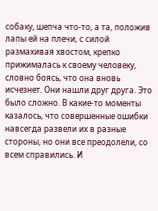собаку, шепча что-то, а та, положив лапы ей на плечи, с силой размахивая хвостом, крепко прижималась к своему человеку, словно боясь, что она вновь исчезнет. Они нашли друг друга. Это было сложно. В какие-то моменты казалось, что совершенные ошибки навсегда развели их в разные стороны, но они все преодолели, со всем справились. И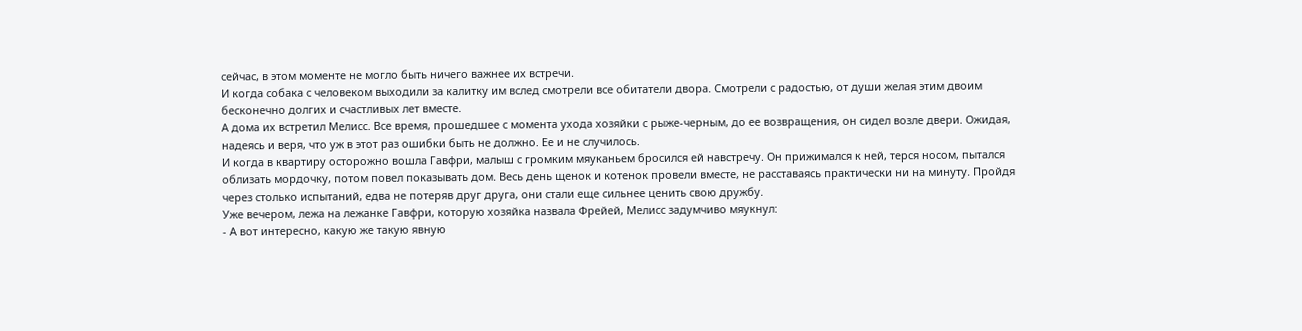сейчас, в этом моменте не могло быть ничего важнее их встречи.
И когда собака с человеком выходили за калитку им вслед смотрели все обитатели двора. Смотрели с радостью, от души желая этим двоим бесконечно долгих и счастливых лет вместе.
А дома их встретил Мелисс. Все время, прошедшее с момента ухода хозяйки с рыже-черным, до ее возвращения, он сидел возле двери. Ожидая, надеясь и веря, что уж в этот раз ошибки быть не должно. Ее и не случилось.
И когда в квартиру осторожно вошла Гавфри, малыш с громким мяуканьем бросился ей навстречу. Он прижимался к ней, терся носом, пытался облизать мордочку, потом повел показывать дом. Весь день щенок и котенок провели вместе, не расставаясь практически ни на минуту. Пройдя через столько испытаний, едва не потеряв друг друга, они стали еще сильнее ценить свою дружбу.
Уже вечером, лежа на лежанке Гавфри, которую хозяйка назвала Фрейей, Мелисс задумчиво мяукнул:
- А вот интересно, какую же такую явную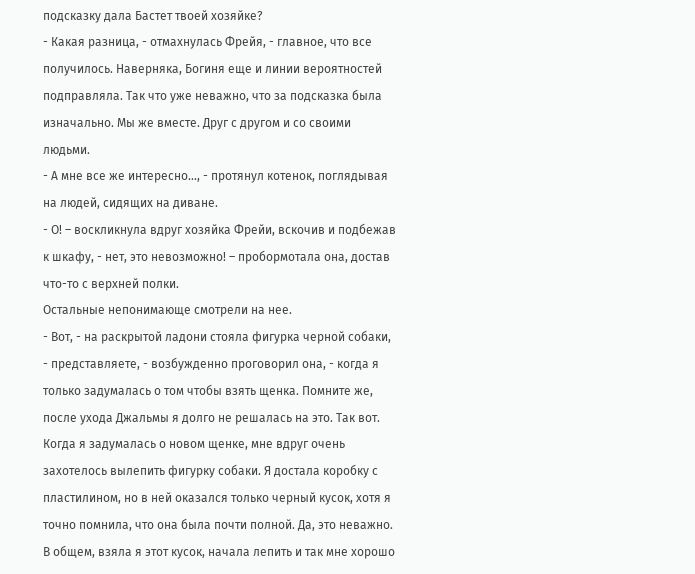подсказку дала Бастет твоей хозяйке?
- Какая разница, - отмахнулась Фрейя, - главное, что все получилось. Наверняка, Богиня еще и линии вероятностей подправляла. Так что уже неважно, что за подсказка была изначально. Мы же вместе. Друг с другом и со своими людьми.
- А мне все же интересно…, - протянул котенок, поглядывая на людей, сидящих на диване.
- О! – воскликнула вдруг хозяйка Фрейи, вскочив и подбежав к шкафу, - нет, это невозможно! – пробормотала она, достав что-то с верхней полки.
Остальные непонимающе смотрели на нее.
- Вот, - на раскрытой ладони стояла фигурка черной собаки, - представляете, - возбужденно проговорил она, - когда я только задумалась о том чтобы взять щенка. Помните же, после ухода Джальмы я долго не решалась на это. Так вот. Когда я задумалась о новом щенке, мне вдруг очень захотелось вылепить фигурку собаки. Я достала коробку с пластилином, но в ней оказался только черный кусок, хотя я точно помнила, что она была почти полной. Да, это неважно. В общем, взяла я этот кусок, начала лепить и так мне хорошо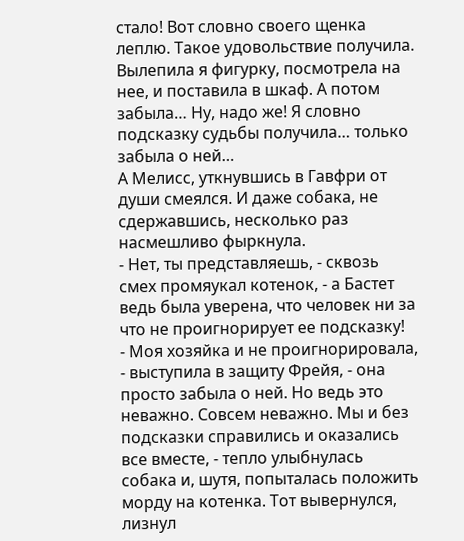стало! Вот словно своего щенка леплю. Такое удовольствие получила. Вылепила я фигурку, посмотрела на нее, и поставила в шкаф. А потом забыла… Ну, надо же! Я словно подсказку судьбы получила… только забыла о ней…
А Мелисс, уткнувшись в Гавфри от души смеялся. И даже собака, не сдержавшись, несколько раз насмешливо фыркнула.
- Нет, ты представляешь, - сквозь смех промяукал котенок, - а Бастет ведь была уверена, что человек ни за что не проигнорирует ее подсказку!
- Моя хозяйка и не проигнорировала, - выступила в защиту Фрейя, - она просто забыла о ней. Но ведь это неважно. Совсем неважно. Мы и без подсказки справились и оказались все вместе, - тепло улыбнулась собака и, шутя, попыталась положить морду на котенка. Тот вывернулся, лизнул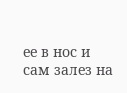ее в нос и сам залез на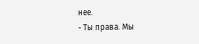нее.
- Ты права. Мы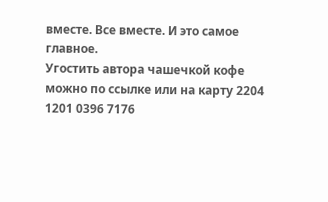вместе. Все вместе. И это самое главное.
Угостить автора чашечкой кофе можно по ссылке или на карту 2204 1201 0396 7176